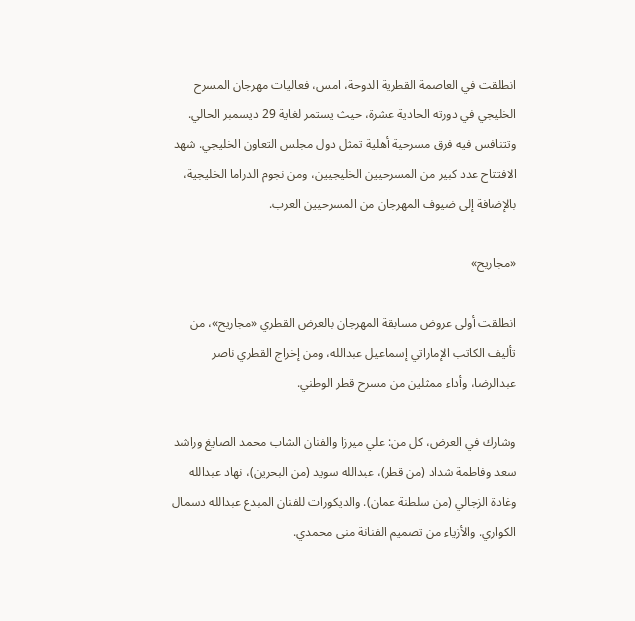انطلقت في العاصمة القطرية الدوحة، امس، فعاليات مهرجان المسرح الخليجي في دورته الحادية عشرة، حيث يستمر لغاية 29 ديسمبر الحالي. وتتنافس فيه فرق مسرحية أهلية تمثل دول مجلس التعاون الخليجي. شهد الافتتاح عدد كبير من المسرحيين الخليجيين، ومن نجوم الدراما الخليجية، بالإضافة إلى ضيوف المهرجان من المسرحيين العرب.

«مجاريح»

انطلقت أولى عروض مسابقة المهرجان بالعرض القطري «مجاريح»، من تأليف الكاتب الإماراتي إسماعيل عبدالله، ومن إخراج القطري ناصر عبدالرضا، وأداء ممثلين من مسرح قطر الوطني.

وشارك في العرض، كل من: علي ميرزا والفنان الشاب محمد الصايغ وراشد سعد وفاطمة شداد (من قطر)، عبدالله سويد (من البحرين)، نهاد عبدالله وغادة الزجالي (من سلطنة عمان). والديكورات للفنان المبدع عبدالله دسمال الكواري. والأزياء من تصميم الفنانة منى محمدي.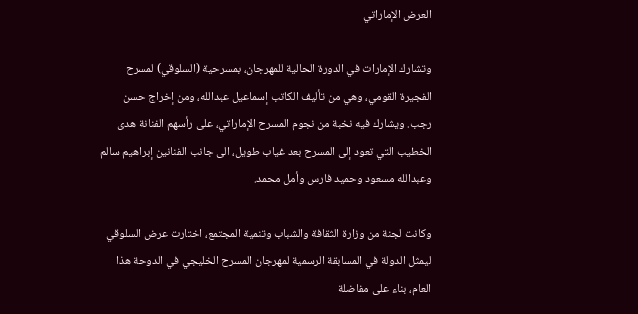العرض الإماراتي

وتشارك الإمارات في الدورة الحالية للمهرجان، بمسرحية (السلوقي) لمسرح الفجيرة القومي، وهي من تأليف الكاتب إسماعيل عبدالله، ومن إخراج حسن رجب. ويشارك فيه نخبة من نجوم المسرح الإماراتي، على رأسهم الفنانة هدى الخطيب التي تعود إلى المسرح بعد غياب طويل، الى جانب الفنانين إبراهيم سالم وعبدالله مسعود وحميد فارس وأمل محمد.

وكانت لجنة من وزارة الثقافة والشباب وتنمية المجتمع، اختارت عرض السلوقي ليمثل الدولة في المسابقة الرسمية لمهرجان المسرح الخليجي في الدوحة هذا العام، بناء على مفاضلة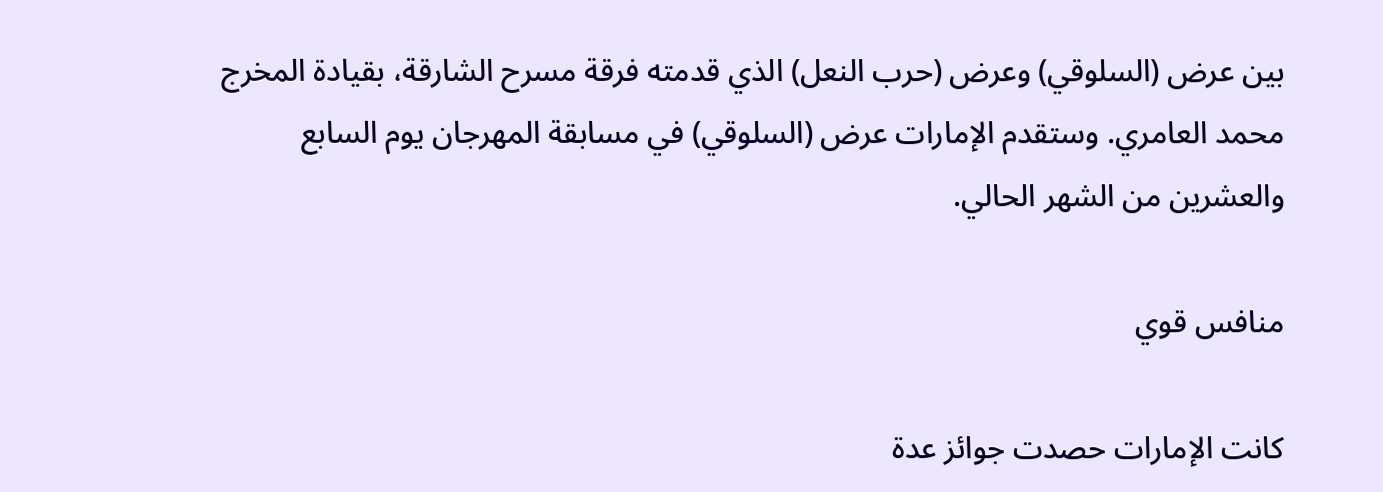بين عرض (السلوقي) وعرض (حرب النعل) الذي قدمته فرقة مسرح الشارقة، بقيادة المخرج محمد العامري. وستقدم الإمارات عرض (السلوقي) في مسابقة المهرجان يوم السابع والعشرين من الشهر الحالي.

منافس قوي

كانت الإمارات حصدت جوائز عدة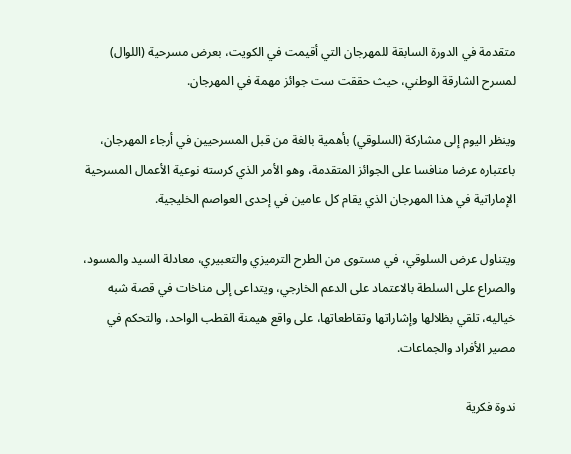متقدمة في الدورة السابقة للمهرجان التي أقيمت في الكويت، بعرض مسرحية (اللوال) لمسرح الشارقة الوطني، حيث حققت ست جوائز مهمة في المهرجان.

وينظر اليوم إلى مشاركة (السلوقي) بأهمية بالغة من قبل المسرحيين في أرجاء المهرجان، باعتباره عرضا منافسا على الجوائز المتقدمة، وهو الأمر الذي كرسته نوعية الأعمال المسرحية الإماراتية في هذا المهرجان الذي يقام كل عامين في إحدى العواصم الخليجية.

ويتناول عرض السلوقي، في مستوى من الطرح الترميزي والتعبيري، معادلة السيد والمسود، والصراع على السلطة بالاعتماد على الدعم الخارجي، ويتداعى إلى مناخات في قصة شبه خياليه، تلقي بظلالها وإشاراتها وتقاطعاتها، على واقع هيمنة القطب الواحد، والتحكم في مصير الأفراد والجماعات.

ندوة فكرية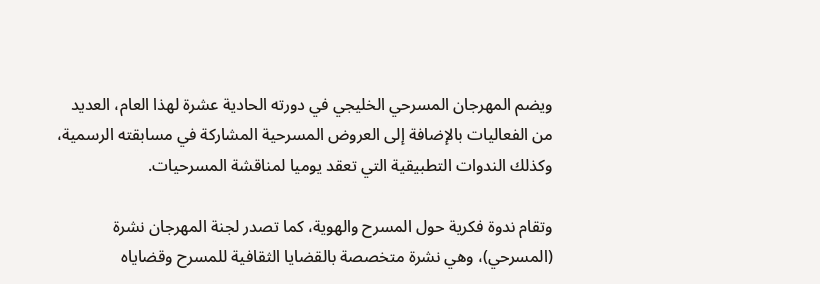ويضم المهرجان المسرحي الخليجي في دورته الحادية عشرة لهذا العام، العديد من الفعاليات بالإضافة إلى العروض المسرحية المشاركة في مسابقته الرسمية، وكذلك الندوات التطبيقية التي تعقد يوميا لمناقشة المسرحيات.

وتقام ندوة فكرية حول المسرح والهوية، كما تصدر لجنة المهرجان نشرة (المسرحي)، وهي نشرة متخصصة بالقضايا الثقافية للمسرح وقضاياه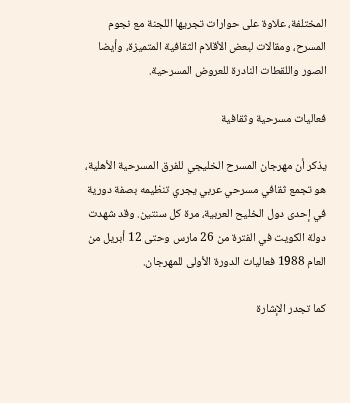المختلفة، علاوة على حوارات تجريها اللجنة مع نجوم المسرح، ومقالات لبعض الأقلام الثقافية المتميزة، وأيضا الصور واللقطات النادرة للعروض المسرحية.

فعاليات مسرحية وثقافية

يذكر أن مهرجان المسرح الخليجي للفرق المسرحية الأهلية، هو تجمع ثقافي مسرحي عربي يجري تنظيمه بصفة دورية في إحدى دول الخليح العربية، مرة كل سنتين. وقد شهدت دولة الكويت في الفترة من 26 مارس وحتى 12 أبريل من العام 1988 فعاليات الدورة الأولى للمهرجان.

كما تجدر الإشارة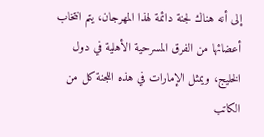إلى أنه هناك لجنة دائمة لهذا المهرجان، يتم انتخاب أعضائها من الفرق المسرحية الأهلية في دول الخليج، ويمثل الإمارات في هذه اللجنة كل من الكاتب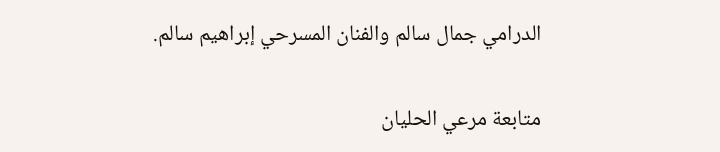الدرامي جمال سالم والفنان المسرحي إبراهيم سالم.

متابعة مرعي الحليان